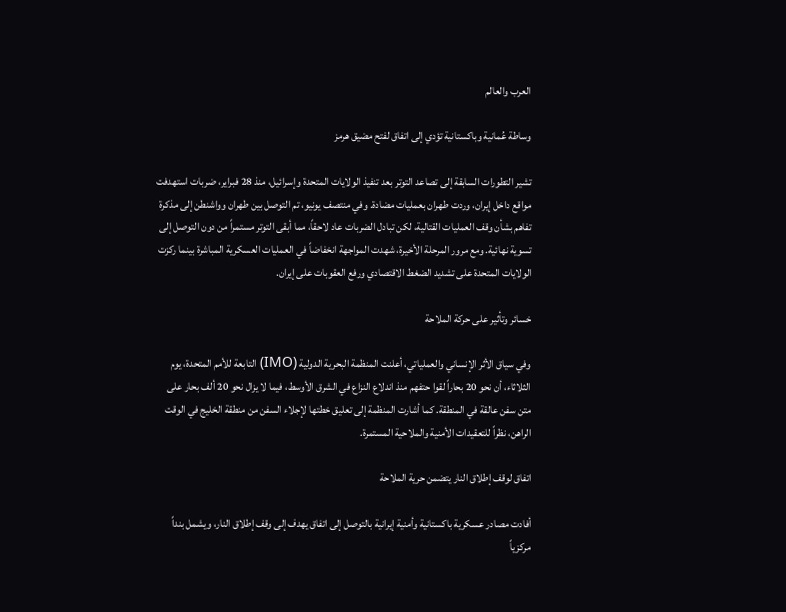العرب والعالم

وساطة عُمانية وباكستانية تؤدي إلى اتفاق لفتح مضيق هرمز

تشير التطورات السابقة إلى تصاعد التوتر بعد تنفيذ الولايات المتحدة وإسرائيل، منذ 28 فبراير، ضربات استهدفت مواقع داخل إيران، وردت طهران بعمليات مضادة. وفي منتصف يونيو، تم التوصل بين طهران وواشنطن إلى مذكرة تفاهم بشأن وقف العمليات القتالية، لكن تبادل الضربات عاد لاحقاً، مما أبقى التوتر مستمراً من دون التوصل إلى تسوية نهائية. ومع مرور المرحلة الأخيرة، شهدت المواجهة انخفاضاً في العمليات العسكرية المباشرة بينما ركزت الولايات المتحدة على تشديد الضغط الاقتصادي ورفع العقوبات على إيران.

خسائر وتأثير على حركة الملاحة

وفي سياق الأثر الإنساني والعملياتي، أعلنت المنظمة البحرية الدولية (IMO) التابعة للأمم المتحدة، يوم الثلاثاء، أن نحو 20 بحاراً لقوا حتفهم منذ اندلاع النزاع في الشرق الأوسط، فيما لا يزال نحو 20 ألف بحار على متن سفن عالقة في المنطقة. كما أشارت المنظمة إلى تعليق خطتها لإجلاء السفن من منطقة الخليج في الوقت الراهن، نظراً للتعقيدات الأمنية والملاحية المستمرة.

اتفاق لوقف إطلاق النار يتضمن حرية الملاحة

أفادت مصادر عسكرية باكستانية وأمنية إيرانية بالتوصل إلى اتفاق يهدف إلى وقف إطلاق النار، ويشمل بنداً مركزياً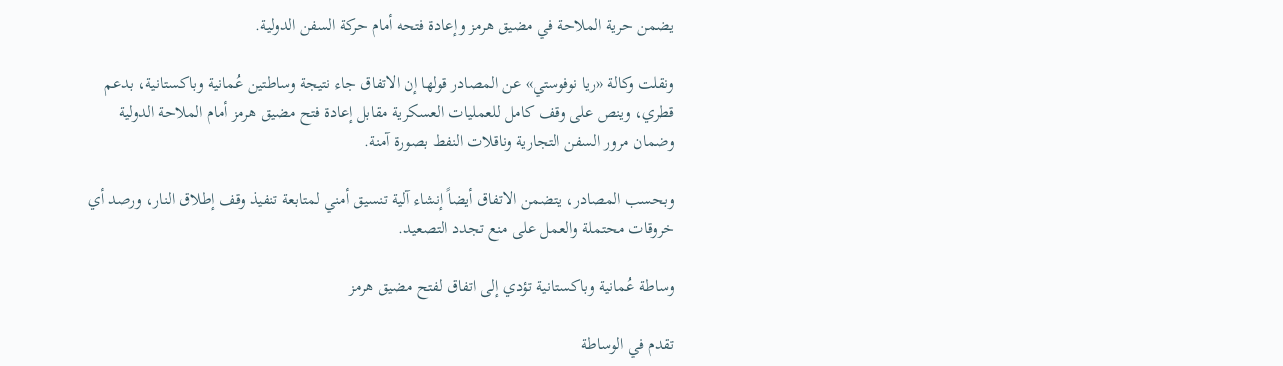يضمن حرية الملاحة في مضيق هرمز وإعادة فتحه أمام حركة السفن الدولية.

ونقلت وكالة «ريا نوفوستي» عن المصادر قولها إن الاتفاق جاء نتيجة وساطتين عُمانية وباكستانية، بدعم قطري، وينص على وقف كامل للعمليات العسكرية مقابل إعادة فتح مضيق هرمز أمام الملاحة الدولية وضمان مرور السفن التجارية وناقلات النفط بصورة آمنة.

وبحسب المصادر، يتضمن الاتفاق أيضاً إنشاء آلية تنسيق أمني لمتابعة تنفيذ وقف إطلاق النار، ورصد أي خروقات محتملة والعمل على منع تجدد التصعيد.

وساطة عُمانية وباكستانية تؤدي إلى اتفاق لفتح مضيق هرمز

تقدم في الوساطة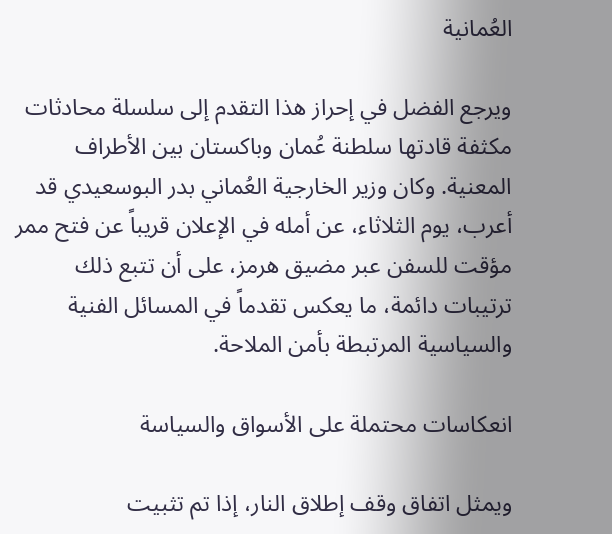العُمانية

ويرجع الفضل في إحراز هذا التقدم إلى سلسلة محادثات مكثفة قادتها سلطنة عُمان وباكستان بين الأطراف المعنية. وكان وزير الخارجية العُماني بدر البوسعيدي قد أعرب، يوم الثلاثاء، عن أمله في الإعلان قريباً عن فتح ممر مؤقت للسفن عبر مضيق هرمز، على أن تتبع ذلك ترتيبات دائمة، ما يعكس تقدماً في المسائل الفنية والسياسية المرتبطة بأمن الملاحة.

انعكاسات محتملة على الأسواق والسياسة

ويمثل اتفاق وقف إطلاق النار، إذا تم تثبيت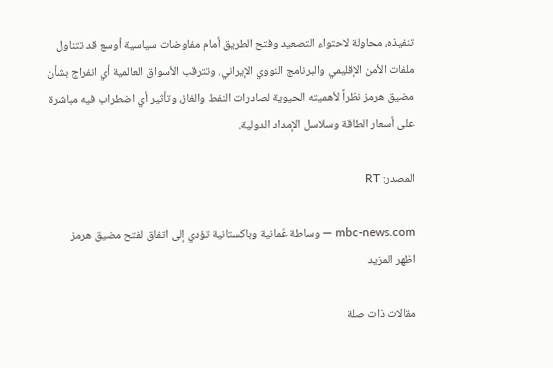تنفيذه، محاولة لاحتواء التصعيد وفتح الطريق أمام مفاوضات سياسية أوسع قد تتناول ملفات الأمن الإقليمي والبرنامج النووي الإيراني. وتترقب الأسواق العالمية أي انفراج بشأن مضيق هرمز نظراً لأهميته الحيوية لصادرات النفط والغاز، وتأثير أي اضطراب فيه مباشرة على أسعار الطاقة وسلاسل الإمداد الدولية.

المصدر: RT

mbc-news.com — وساطة عُمانية وباكستانية تؤدي إلى اتفاق لفتح مضيق هرمز
اظهر المزيد

مقالات ذات صلة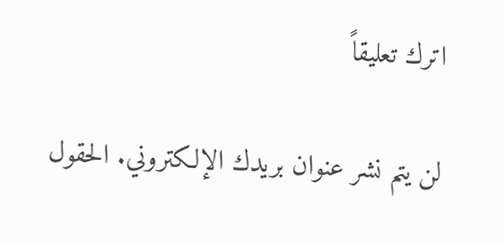اترك تعليقاً

لن يتم نشر عنوان بريدك الإلكتروني. الحقول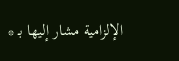الإلزامية مشار إليها بـ *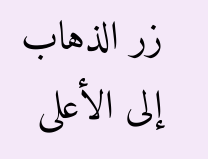زر الذهاب إلى الأعلى